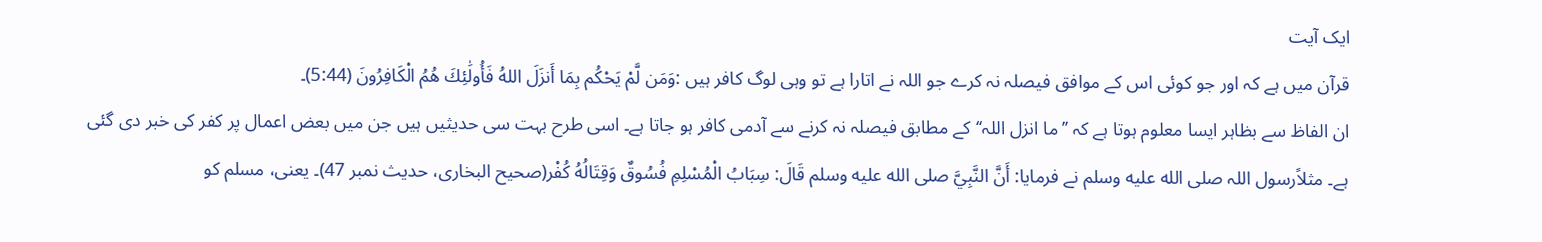ایک آیت
قرآن میں ہے کہ اور جو کوئی اس کے موافق فیصلہ نہ کرے جو اللہ نے اتارا ہے تو وہی لوگ کافر ہیں :وَمَن لَّمْ يَحْكُم بِمَا أَنزَلَ اللهُ فَأُولَٰئِكَ هُمُ الْكَافِرُونَ (5:44)۔
ان الفاظ سے بظاہر ایسا معلوم ہوتا ہے کہ ’’ما انزل اللہ‘‘کے مطابق فیصلہ نہ کرنے سے آدمی کافر ہو جاتا ہے۔ اسی طرح بہت سی حدیثیں ہیں جن میں بعض اعمال پر کفر کی خبر دی گئی ہے۔ مثلاًرسول اللہ صلى الله عليه وسلم نے فرمایا: أَنَّ النَّبِيَّ صلى الله عليه وسلم قَالَ: سِبَابُ الْمُسْلِمِ فُسُوقٌ وَقِتَالُهُ كُفْر(صحیح البخاری، حدیث نمبر 47)۔ یعنی، مسلم کو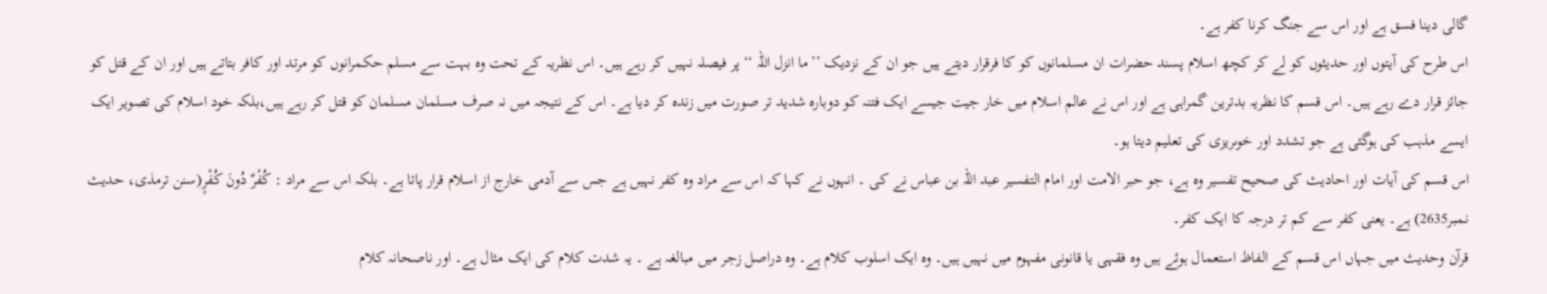گالی دینا فسق ہے اور اس سے جنگ کرنا کفر ہے۔
اس طرح کی آیتوں اور حدیثوں کو لے کر کچھ اسلام پسند حضرات ان مسلمانوں کو کا فرقرار دیتے ہیں جو ان کے نزدیک ’’ما انزل اللہ ‘‘ پر فیصلہ نہیں کر رہے ہیں۔ اس نظریہ کے تحت وہ بہت سے مسلم حکمرانوں کو مرتد اور کافر بتاتے ہیں اور ان کے قتل کو جائز قرار دے رہے ہیں۔ اس قسم کا نظریہ بدترین گمراہی ہے اور اس نے عالم اسلام میں خار جیت جیسے ایک فتنہ کو دوبارہ شدید تر صورت میں زندہ کر دیا ہے۔ اس کے نتیجہ میں نہ صرف مسلمان مسلمان کو قتل کر رہے ہیں،بلکہ خود اسلام کی تصویر ایک ایسے مذہب کی ہوگئی ہے جو تشدد اور خوںریزی کی تعلیم دیتا ہو۔
اس قسم کی آیات اور احادیث کی صحیح تفسیر وہ ہے، جو حبر الامت اور امام التفسیر عبد اللہ بن عباس نے کی ۔ انہوں نے کہا کہ اس سے مراد وہ کفر نہیں ہے جس سے آدمی خارج از اسلام قرار پاتا ہے۔ بلکہ اس سے مراد : كُفْرٌ دُونَ كُفْرٍ(سنن ترمذی، حدیث نمبر2635) ہے۔ یعنی کفر سے کم تر درجہ کا ایک کفر۔
قرآن وحدیث میں جہاں اس قسم کے الفاظ استعمال ہوئے ہیں وہ فقہی یا قانونی مفہوم میں نہیں ہیں۔ وہ ایک اسلوب کلام ہے۔ وہ دراصل زجر میں مبالغہ ہے ۔ یہ شدت کلام کی ایک مثال ہے۔ اور ناصحانہ کلام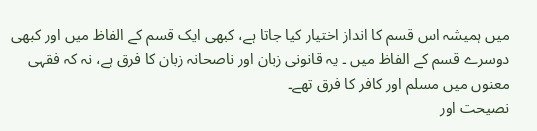میں ہمیشہ اس قسم کا انداز اختیار کیا جاتا ہے، کبھی ایک قسم کے الفاظ میں اور کبھی دوسرے قسم کے الفاظ میں ۔ یہ قانونی زبان اور ناصحانہ زبان کا فرق ہے، نہ کہ فقہی معنوں میں مسلم اور کافر کا فرق تھے۔
نصیحت اور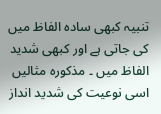تنبیہ کبھی سادہ الفاظ میں کی جاتی ہے اور کبھی شدید الفاظ میں ۔ مذکورہ مثالیں اسی نوعیت کی شدید انداز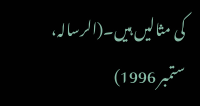کی مثالیں ہیں۔(الرسالہ، ستمبر 1996)